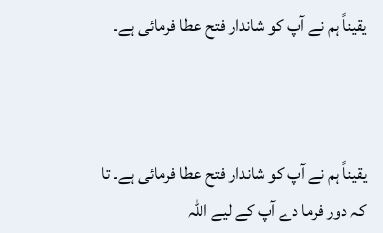یقیناً ہم نے آپ کو شاندار فتح عطا فرمائی ہے۔



یقیناً ہم نے آپ کو شاندار فتح عطا فرمائی ہے۔ تا کہ دور فرما دے آپ کے لیے اللہ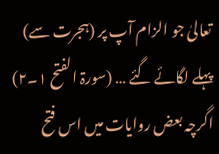تعالیٰ جو الزام آپ پر (ہجرت سے) پہلے لگائے گئے … (سورۃ الفتح ۱۔۲)
اگرچہ بعض روایات میں اس فتح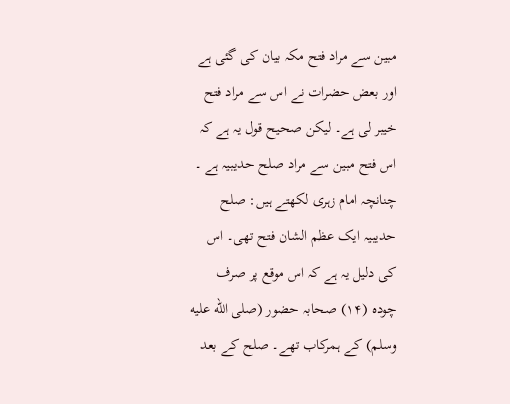مبین سے مراد فتح مکہ بیان کی گئی ہے اور بعض حضرات نے اس سے مراد فتح خیبر لی ہے۔ لیکن صحیح قول یہ ہے کہ اس فتح مبین سے مراد صلح حدیبیہ ہے ۔ چنانچہ امام زہری لکھتے ہیں: صلح حدیبیہ ایک عظم الشان فتح تھی۔ اس کی دلیل یہ ہے کہ اس موقع پر صرف چودہ (۱۴) صحابہ حضور (صلى الله عليه وسلم) کے ہمرکاب تھے۔ صلح کے بعد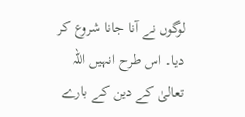لوگوں نے آنا جانا شروع کر دیا۔ اس طرح انہیں اللہ تعالیٰ کے دین کے بارے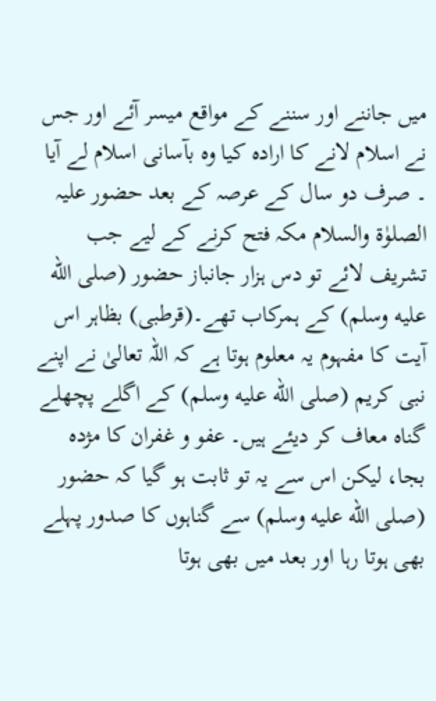میں جاننے اور سننے کے مواقع میسر آئے اور جس نے اسلام لانے کا ارادہ کیا وہ بآسانی اسلام لے آیا ۔ صرف دو سال کے عرصہ کے بعد حضور علیہ الصلوٰۃ والسلام مکہ فتح کرنے کے لیے جب تشریف لائے تو دس ہزار جانباز حضور (صلى الله عليه وسلم) کے ہمرکاب تھے۔(قرطبی) بظاہر اس آیت کا مفہوم یہ معلوم ہوتا ہے کہ اللہ تعالیٰ نے اپنے نبی کریم (صلى الله عليه وسلم) کے اگلے پچھلے گناہ معاف کر دیئے ہیں۔ عفو و غفران کا مژدہ بجا، لیکن اس سے یہ تو ثابت ہو گیا کہ حضور (صلى الله عليه وسلم) سے گناہوں کا صدور پہلے بھی ہوتا رہا اور بعد میں بھی ہوتا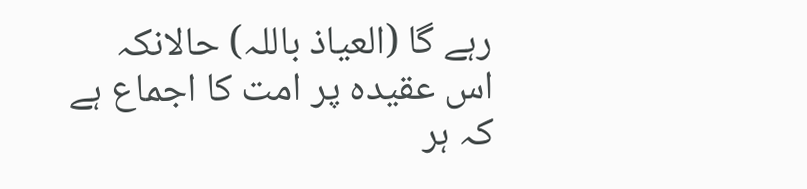رہے گا (العیاذ باللہ) حالانکہ اس عقیدہ پر امت کا اجماع ہے کہ ہر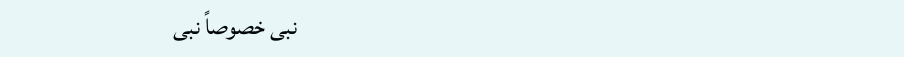نبی خصوصاً نبی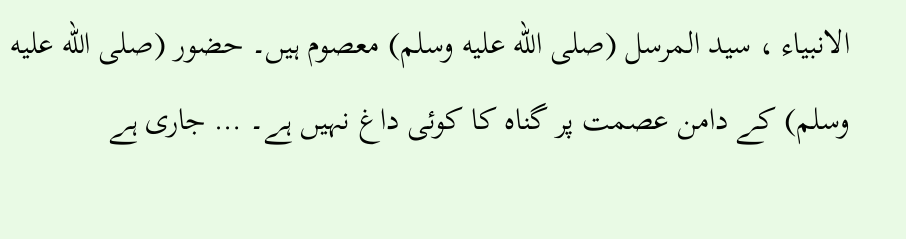الانبیاء ، سید المرسل (صلى الله عليه وسلم) معصوم ہیں۔ حضور (صلى الله عليه وسلم) کے دامن عصمت پر گناہ کا کوئی داغ نہیں ہے۔ … جاری ہے